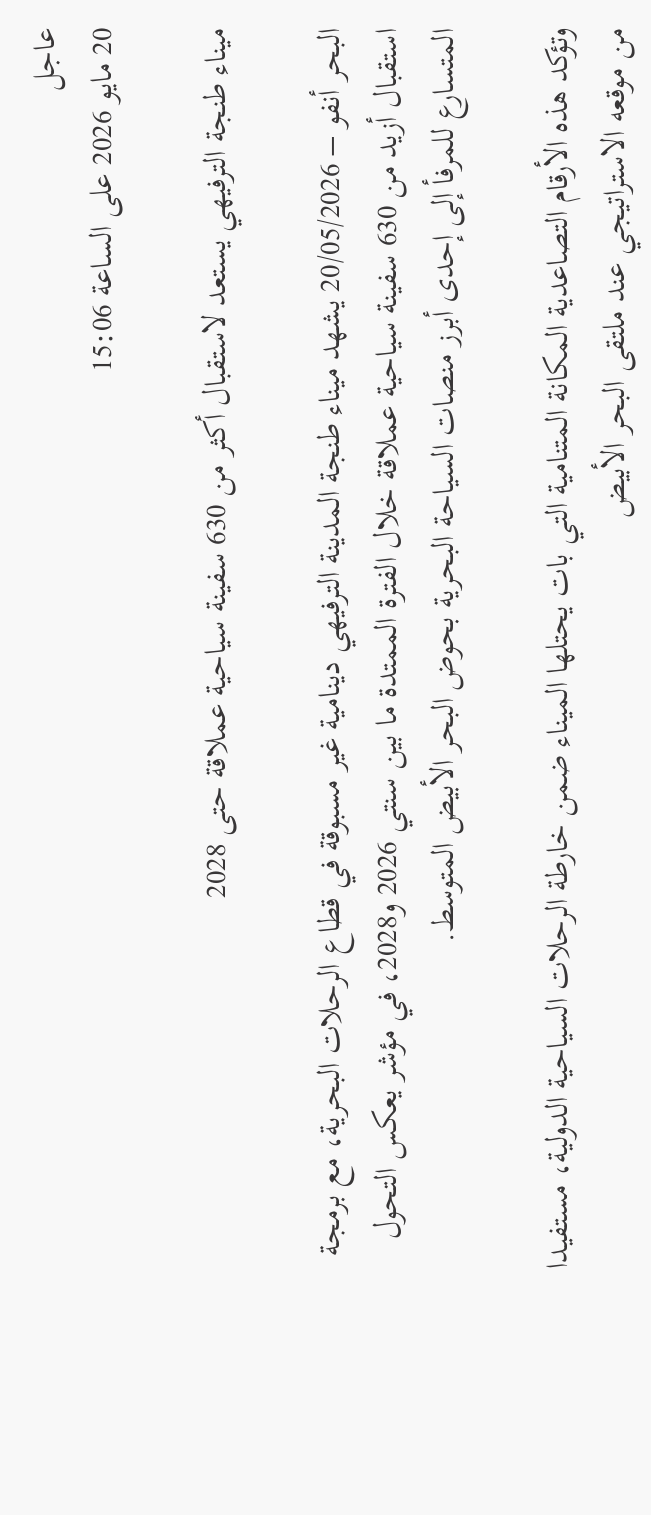عاجل
20 مايو 2026 على الساعة 15:06

ميناء طنجة الترفيهي يستعد لاستقبال أكثر من 630 سفينة سياحية عملاقة حتى 2028

البحر أنفو – 20/05/2026 يشهد ميناء طنجة المدينة الترفيهي دينامية غير مسبوقة في قطاع الرحلات البحرية، مع برمجة استقبال أزيد من 630 سفينة سياحية عملاقة خلال الفترة الممتدة ما بين سنتي 2026 و2028، في مؤشر يعكس التحول المتسارع للمرفأ إلى إحدى أبرز منصات السياحة البحرية بحوض البحر الأبيض المتوسط.

وتؤكد هذه الأرقام التصاعدية المكانة المتنامية التي بات يحتلها الميناء ضمن خارطة الرحلات السياحية الدولية، مستفيدا من موقعه الاستراتيجي عند ملتقى البحر الأبيض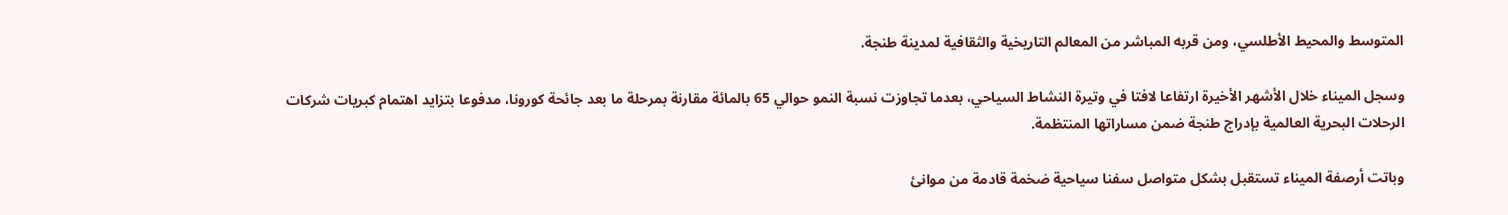المتوسط والمحيط الأطلسي، ومن قربه المباشر من المعالم التاريخية والثقافية لمدينة طنجة.

وسجل الميناء خلال الأشهر الأخيرة ارتفاعا لافتا في وتيرة النشاط السياحي، بعدما تجاوزت نسبة النمو حوالي 65 بالمائة مقارنة بمرحلة ما بعد جائحة كورونا، مدفوعا بتزايد اهتمام كبريات شركات الرحلات البحرية العالمية بإدراج طنجة ضمن مساراتها المنتظمة.

وباتت أرصفة الميناء تستقبل بشكل متواصل سفنا سياحية ضخمة قادمة من موانئ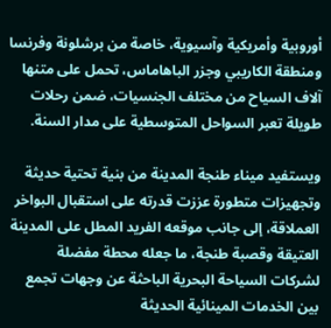أوروبية وأمريكية وآسيوية، خاصة من برشلونة وفرنسا ومنطقة الكاريبي وجزر الباهاماس، تحمل على متنها آلاف السياح من مختلف الجنسيات، ضمن رحلات طويلة تعبر السواحل المتوسطية على مدار السنة.

ويستفيد ميناء طنجة المدينة من بنية تحتية حديثة وتجهيزات متطورة عززت قدرته على استقبال البواخر العملاقة، إلى جانب موقعه الفريد المطل على المدينة العتيقة وقصبة طنجة، ما جعله محطة مفضلة لشركات السياحة البحرية الباحثة عن وجهات تجمع بين الخدمات المينائية الحديثة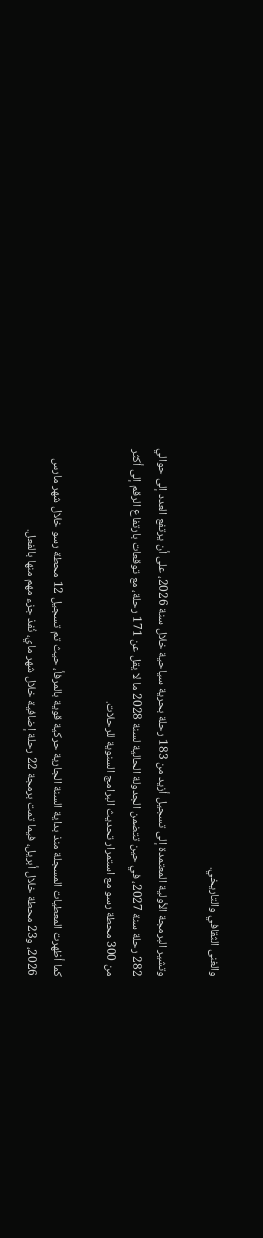والغنى الثقافي والتاريخي.

وتشير البرمجة الأولية المعتمدة إلى تسجيل أزيد من 183 رحلة بحرية سياحية خلال سنة 2026، على أن يرتفع العدد إلى حوالي 282 رحلة سنة 2027، في حين تتضمن الجدولة الحالية لسنة 2028 ما لا يقل عن 171 رحلة، مع توقعات بارتفاع الرقم إلى أكثر من 300 محطة رسو مع استمرار تحديث البرامج السنوية للرحلات.

كما أظهرت المعطيات المسجلة منذ بداية السنة الجارية حركية قوية بالمرفأ، حيث تم تسجيل 12 محطة رسو خلال شهر مارس 2026، و23 محطة خلال أبريل، فيما تمت برمجة 22 رحلة إضافية خلال شهر ماي، نُفذ جزء مهم منها بالفعل.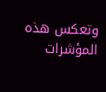وتعكس هذه المؤشرات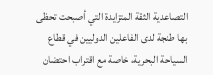التصاعدية الثقة المتزايدة التي أصبحت تحظى بها طنجة لدى الفاعلين الدوليين في قطاع السياحة البحرية، خاصة مع اقتراب احتضان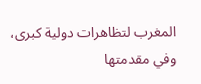المغرب لتظاهرات دولية كبرى، وفي مقدمتها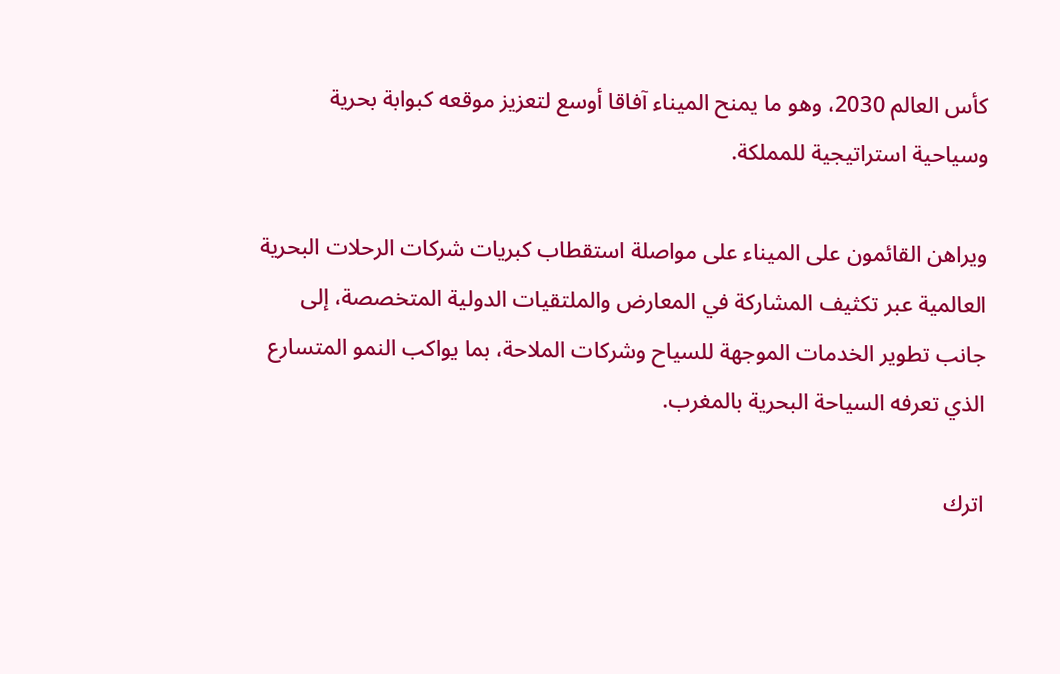كأس العالم 2030، وهو ما يمنح الميناء آفاقا أوسع لتعزيز موقعه كبوابة بحرية وسياحية استراتيجية للمملكة.

ويراهن القائمون على الميناء على مواصلة استقطاب كبريات شركات الرحلات البحرية العالمية عبر تكثيف المشاركة في المعارض والملتقيات الدولية المتخصصة، إلى جانب تطوير الخدمات الموجهة للسياح وشركات الملاحة، بما يواكب النمو المتسارع الذي تعرفه السياحة البحرية بالمغرب.

اترك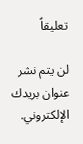تعليقاً

لن يتم نشر عنوان بريدك الإلكتروني.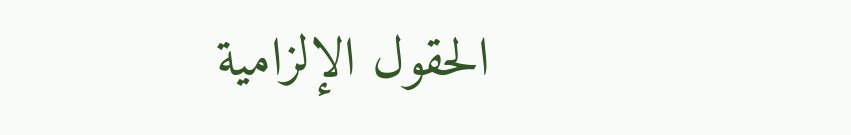الحقول الإلزامية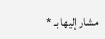مشار إليها بـ *